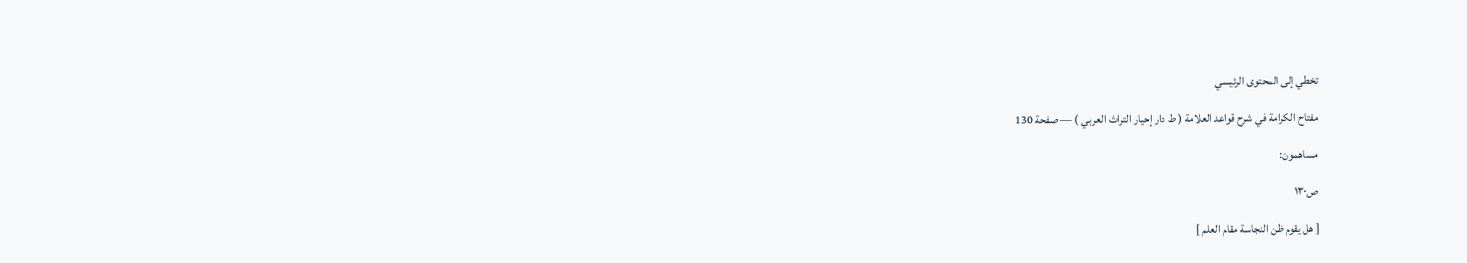تخطي إلى المحتوى الرئيسي

مفتاح الكرامة في شرح قواعد العلامة ( ط دار إحيار التراث العربي ) — صفحة 130

مساهمون:

ص١٣٠

[ هل يقوم ظن النجاسة مقام العلم ]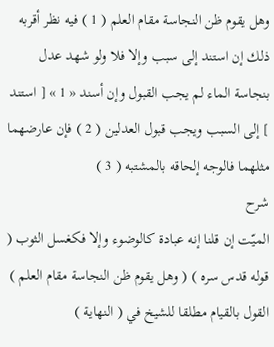وهل يقوم ظن النجاسة مقام العلم ( 1 ) فيه نظر أقربه ذلك إن استند إلى سبب وإلا فلا ولو شهد عدل بنجاسة الماء لم يجب القبول وإن أسند « 1 » [ استند ] إلى السبب ويجب قبول العدلين ( 2 ) فإن عارضهما مثلهما فالوجه إلحاقه بالمشتبه ( 3 )
شرح
الميّت إن قلنا إنه عبادة كالوضوء وإلا فكغسل الثوب ( قوله قدس سره ) ( وهل يقوم ظن النجاسة مقام العلم ) القول بالقيام مطلقا للشيخ في ( النهاية )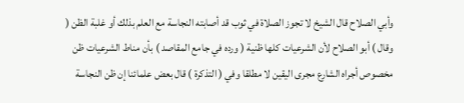وأبي الصلاح قال الشيخ لا تجوز الصلاة في ثوب قد أصابته النجاسة مع العلم بذلك أو غلبة الظن ( وقال ) أبو الصلاح لأن الشرعيات كلها ظنية ( ورده في جامع المقاصد ) بأن مناط الشرعيات ظن مخصوص أجراه الشارع مجرى اليقين لا مطلقا وفي ( التذكرة ) قال بعض علمائنا إن ظن النجاسة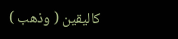كاليقين ( وذهب )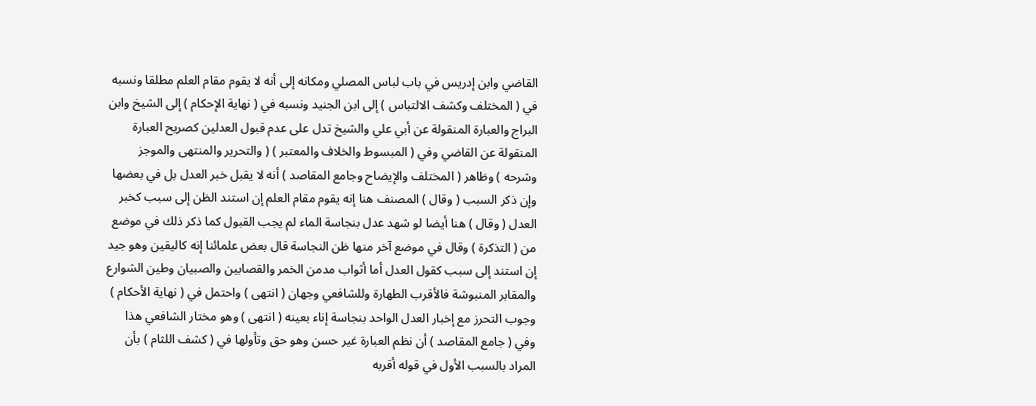القاضي وابن إدريس في باب لباس المصلي ومكانه إلى أنه لا يقوم مقام العلم مطلقا ونسبه في ( المختلف وكشف الالتباس ) إلى ابن الجنيد ونسبه في ( نهاية الإحكام ) إلى الشيخ وابن البراج والعبارة المنقولة عن أبي علي والشيخ تدل على عدم قبول العدلين كصريح العبارة المنقولة عن القاضي وفي ( المبسوط والخلاف والمعتبر ) ( والتحرير والمنتهى والموجز وشرحه ) وظاهر ( المختلف والإيضاح وجامع المقاصد ) أنه لا يقبل خبر العدل بل في بعضها وإن ذكر السبب ( وقال ) المصنف هنا إنه يقوم مقام العلم إن استند الظن إلى سبب كخبر العدل ( وقال ) هنا أيضا لو شهد عدل بنجاسة الماء لم يجب القبول كما ذكر ذلك في موضع من ( التذكرة ) وقال في موضع آخر منها ظن النجاسة قال بعض علمائنا إنه كاليقين وهو جيد إن استند إلى سبب كقول العدل أما أثواب مدمن الخمر والقصابين والصبيان وطين الشوارع والمقابر المنبوشة فالأقرب الطهارة وللشافعي وجهان ( انتهى ) واحتمل في ( نهاية الأحكام ) وجوب التحرز مع إخبار العدل الواحد بنجاسة إناء بعينه ( انتهى ) وهو مختار الشافعي هذا وفي ( جامع المقاصد ) أن نظم العبارة غير حسن وهو حق وتأولها في ( كشف اللثام ) بأن المراد بالسبب الأول في قوله أقربه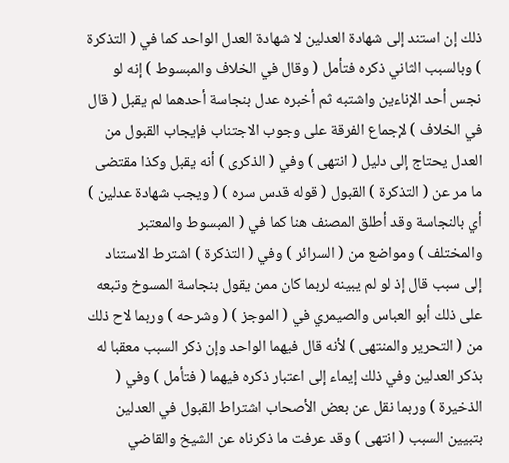ذلك إن استند إلى شهادة العدلين لا شهادة العدل الواحد كما في ( التذكرة ) وبالسبب الثاني ذكره فتأمل ( وقال في الخلاف والمبسوط ) إنه لو نجس أحد الإناءين واشتبه ثم أخبره عدل بنجاسة أحدهما لم يقبل ( قال في الخلاف ) لإجماع الفرقة على وجوب الاجتناب فإيجاب القبول من العدل يحتاج إلى دليل ( انتهى ) وفي ( الذكرى ) أنه يقبل وكذا مقتضى ما مر عن ( التذكرة ) القبول ( قوله قدس سره ) ( ويجب شهادة عدلين ) أي بالنجاسة وقد أطلق المصنف هنا كما في ( المبسوط والمعتبر والمختلف ) ومواضع من ( السرائر ) وفي ( التذكرة ) اشترط الاستناد إلى سبب قال إذ لو لم يبينه لربما كان ممن يقول بنجاسة المسوخ وتبعه على ذلك أبو العباس والصيمري في ( الموجز ) ( وشرحه ) وربما لاح ذلك من ( التحرير والمنتهى ) لأنه قال فيهما الواحد وإن ذكر السبب معقبا له بذكر العدلين وفي ذلك إيماء إلى اعتبار ذكره فيهما ( فتأمل ) وفي ( الذخيرة ) وربما نقل عن بعض الأصحاب اشتراط القبول في العدلين بتبيين السبب ( انتهى ) وقد عرفت ما ذكرناه عن الشيخ والقاضي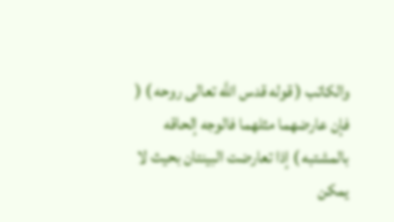والكاتب ( قوله قدس اللَّه تعالى روحه ) ( فإن عارضهما مثلهما فالوجه إلحاقه بالمشتبه ) إذا تعارضت البينتان بحيث لا يمكن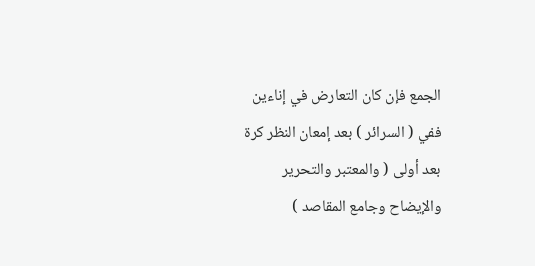الجمع فإن كان التعارض في إناءين ففي ( السرائر ) بعد إمعان النظر كرة بعد أولى ( والمعتبر والتحرير والإيضاح وجامع المقاصد )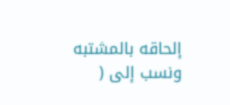إلحاقه بالمشتبه ونسب إلى (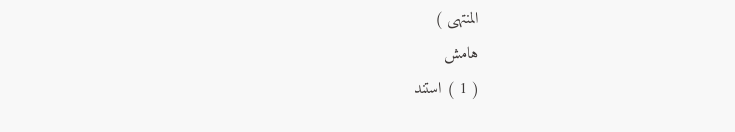المنتهى )
هامش
( 1 ) استند